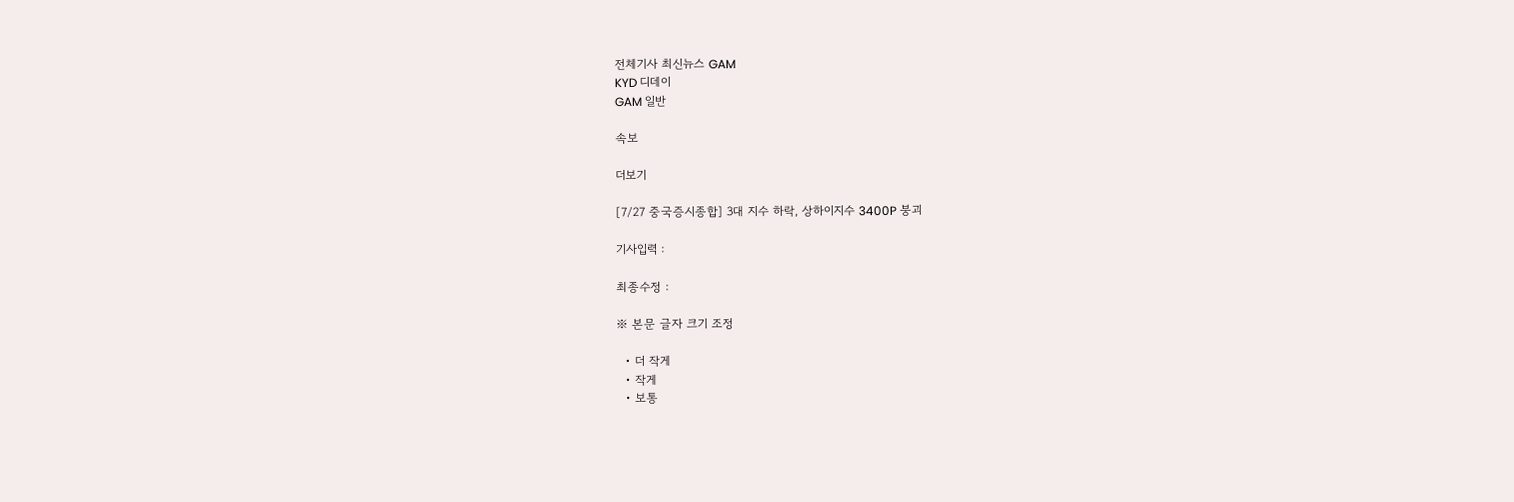전체기사 최신뉴스 GAM
KYD 디데이
GAM 일반

속보

더보기

[7/27 중국증시종합] 3대 지수 하락, 상하이지수 3400P 붕괴

기사입력 :

최종수정 :

※ 본문 글자 크기 조정

  • 더 작게
  • 작게
  • 보통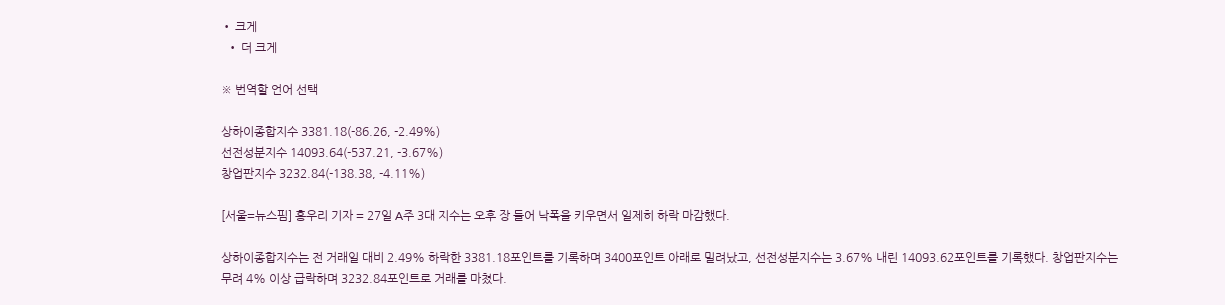• 크게
  • 더 크게

※ 번역할 언어 선택

상하이종합지수 3381.18(-86.26, -2.49%)
선전성분지수 14093.64(-537.21, -3.67%)
창업판지수 3232.84(-138.38, -4.11%)

[서울=뉴스핌] 홍우리 기자 = 27일 A주 3대 지수는 오후 장 들어 낙폭을 키우면서 일제히 하락 마감했다.

상하이종합지수는 전 거래일 대비 2.49% 하락한 3381.18포인트를 기록하며 3400포인트 아래로 밀려났고, 선전성분지수는 3.67% 내린 14093.62포인트를 기록했다. 창업판지수는 무려 4% 이상 급락하며 3232.84포인트로 거래를 마쳤다.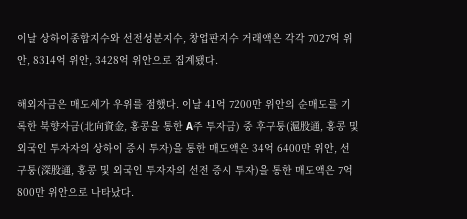이날 상하이종합지수와 선전성분지수, 창업판지수 거래액은 각각 7027억 위안, 8314억 위안, 3428억 위안으로 집계됐다.

해외자금은 매도세가 우위를 점했다. 이날 41억 7200만 위안의 순매도를 기록한 북향자금(北向資金, 홍콩을 통한 A주 투자금) 중 후구퉁(滬股通, 홍콩 및 외국인 투자자의 상하이 증시 투자)을 통한 매도액은 34억 6400만 위안, 선구퉁(深股通, 홍콩 및 외국인 투자자의 선전 증시 투자)을 통한 매도액은 7억 800만 위안으로 나타났다.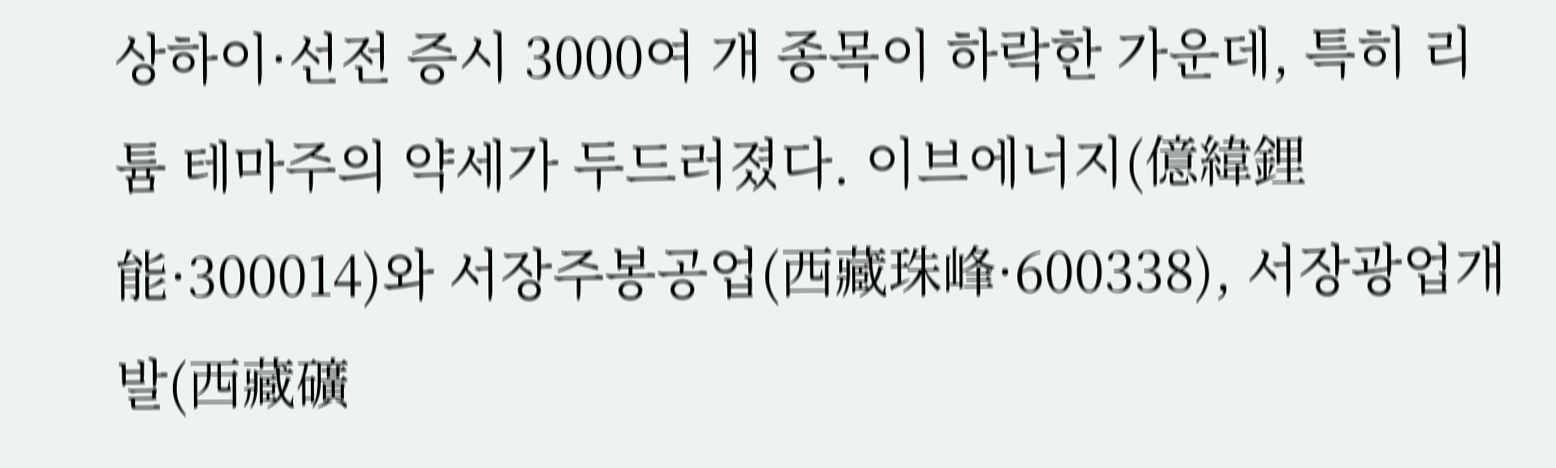상하이·선전 증시 3000여 개 종목이 하락한 가운데, 특히 리튬 테마주의 약세가 두드러졌다. 이브에너지(億緯鋰能·300014)와 서장주봉공업(西藏珠峰·600338), 서장광업개발(西藏礦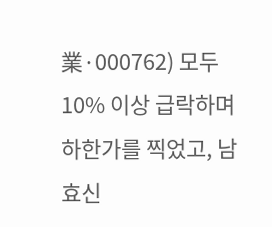業·000762) 모두 10% 이상 급락하며 하한가를 찍었고, 남효신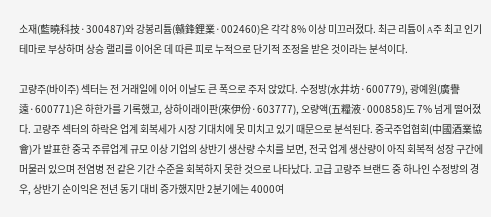소재(藍曉科技·300487)와 강봉리튬(贛鋒鋰業·002460)은 각각 8% 이상 미끄러졌다. 최근 리튬이 A주 최고 인기 테마로 부상하며 상승 랠리를 이어온 데 따른 피로 누적으로 단기적 조정을 받은 것이라는 분석이다.

고량주(바이주) 섹터는 전 거래일에 이어 이날도 큰 폭으로 주저 앉았다. 수정방(水井坊·600779), 광예원(廣譽遠·600771)은 하한가를 기록했고, 상하이래이판(來伊份·603777), 오량액(五糧液·000858)도 7% 넘게 떨어졌다. 고량주 섹터의 하락은 업계 회복세가 시장 기대치에 못 미치고 있기 때문으로 분석된다. 중국주업협회(中國酒業協會)가 발표한 중국 주류업계 규모 이상 기업의 상반기 생산량 수치를 보면, 전국 업계 생산량이 아직 회복적 성장 구간에 머물러 있으며 전염병 전 같은 기간 수준을 회복하지 못한 것으로 나타났다. 고급 고량주 브랜드 중 하나인 수정방의 경우, 상반기 순이익은 전년 동기 대비 증가했지만 2분기에는 4000여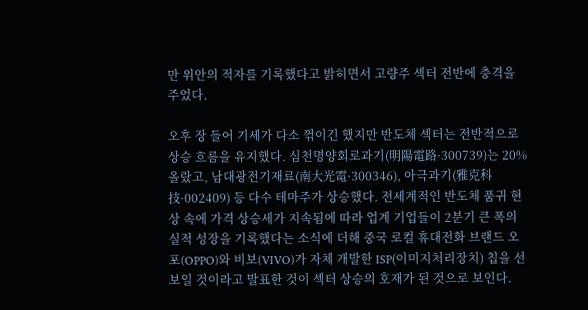만 위안의 적자를 기록했다고 밝히면서 고량주 섹터 전반에 충격을 주었다.

오후 장 들어 기세가 다소 꺾이긴 했지만 반도체 섹터는 전반적으로 상승 흐름을 유지했다. 심천명양회로과기(明陽電路·300739)는 20% 올랐고, 남대광전기재료(南大光電·300346), 아극과기(雅克科技·002409) 등 다수 테마주가 상승했다. 전세계적인 반도체 품귀 현상 속에 가격 상승세가 지속됨에 따라 업계 기업들이 2분기 큰 폭의 실적 성장을 기록했다는 소식에 더해 중국 로컬 휴대전화 브랜드 오포(OPPO)와 비보(VIVO)가 자체 개발한 ISP(이미지처리장치) 칩을 선보일 것이라고 발표한 것이 섹터 상승의 호재가 된 것으로 보인다.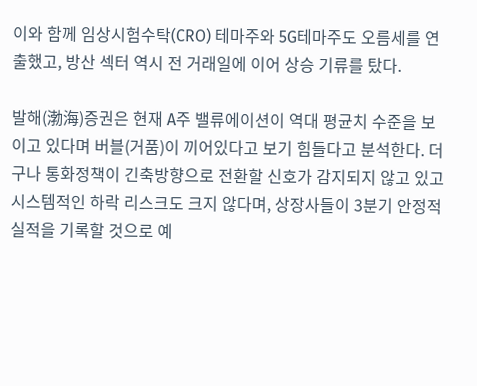이와 함께 임상시험수탁(CRO) 테마주와 5G테마주도 오름세를 연출했고, 방산 섹터 역시 전 거래일에 이어 상승 기류를 탔다.

발해(渤海)증권은 현재 A주 밸류에이션이 역대 평균치 수준을 보이고 있다며 버블(거품)이 끼어있다고 보기 힘들다고 분석한다. 더구나 통화정책이 긴축방향으로 전환할 신호가 감지되지 않고 있고 시스템적인 하락 리스크도 크지 않다며, 상장사들이 3분기 안정적 실적을 기록할 것으로 예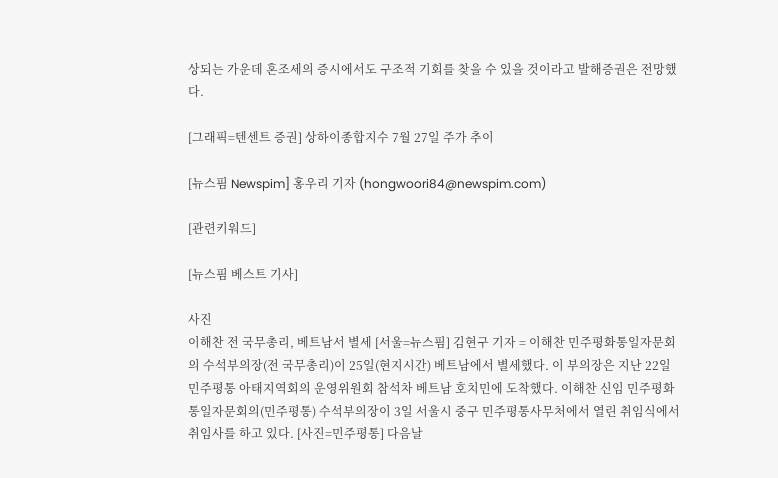상되는 가운데 혼조세의 증시에서도 구조적 기회를 찾을 수 있을 것이라고 발해증권은 전망했다.

[그래픽=텐센트 증권] 상하이종합지수 7월 27일 주가 추이

[뉴스핌 Newspim] 홍우리 기자 (hongwoori84@newspim.com)

[관련키워드]

[뉴스핌 베스트 기사]

사진
이해찬 전 국무총리, 베트남서 별세 [서울=뉴스핌] 김현구 기자 = 이해찬 민주평화통일자문회의 수석부의장(전 국무총리)이 25일(현지시간) 베트남에서 별세했다. 이 부의장은 지난 22일 민주평통 아태지역회의 운영위원회 참석차 베트남 호치민에 도착했다. 이해찬 신임 민주평화통일자문회의(민주평통) 수석부의장이 3일 서울시 중구 민주평통사무처에서 열린 취임식에서 취임사를 하고 있다. [사진=민주평통] 다음날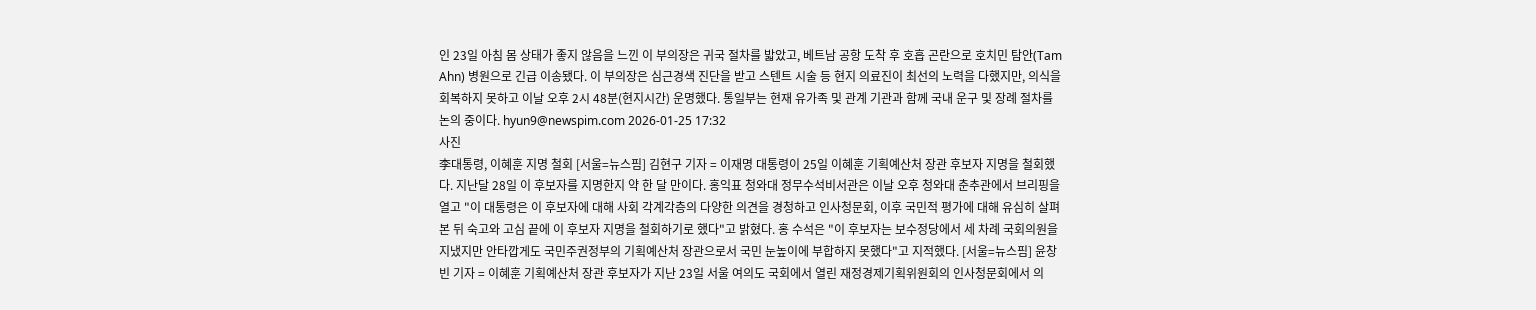인 23일 아침 몸 상태가 좋지 않음을 느낀 이 부의장은 귀국 절차를 밟았고, 베트남 공항 도착 후 호흡 곤란으로 호치민 탐안(Tam Ahn) 병원으로 긴급 이송됐다. 이 부의장은 심근경색 진단을 받고 스텐트 시술 등 현지 의료진이 최선의 노력을 다했지만, 의식을 회복하지 못하고 이날 오후 2시 48분(현지시간) 운명했다. 통일부는 현재 유가족 및 관계 기관과 함께 국내 운구 및 장례 절차를 논의 중이다. hyun9@newspim.com 2026-01-25 17:32
사진
李대통령, 이혜훈 지명 철회 [서울=뉴스핌] 김현구 기자 = 이재명 대통령이 25일 이혜훈 기획예산처 장관 후보자 지명을 철회했다. 지난달 28일 이 후보자를 지명한지 약 한 달 만이다. 홍익표 청와대 정무수석비서관은 이날 오후 청와대 춘추관에서 브리핑을 열고 "이 대통령은 이 후보자에 대해 사회 각계각층의 다양한 의견을 경청하고 인사청문회, 이후 국민적 평가에 대해 유심히 살펴본 뒤 숙고와 고심 끝에 이 후보자 지명을 철회하기로 했다"고 밝혔다. 홍 수석은 "이 후보자는 보수정당에서 세 차례 국회의원을 지냈지만 안타깝게도 국민주권정부의 기획예산처 장관으로서 국민 눈높이에 부합하지 못했다"고 지적했다. [서울=뉴스핌] 윤창빈 기자 = 이혜훈 기획예산처 장관 후보자가 지난 23일 서울 여의도 국회에서 열린 재정경제기획위원회의 인사청문회에서 의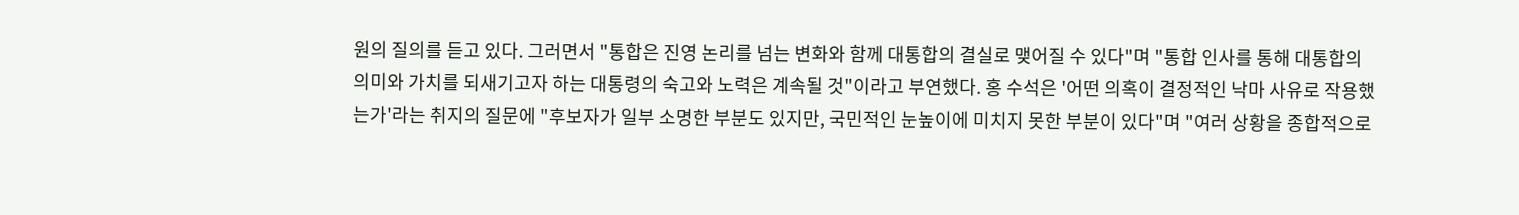원의 질의를 듣고 있다. 그러면서 "통합은 진영 논리를 넘는 변화와 함께 대통합의 결실로 맺어질 수 있다"며 "통합 인사를 통해 대통합의 의미와 가치를 되새기고자 하는 대통령의 숙고와 노력은 계속될 것"이라고 부연했다. 홍 수석은 '어떤 의혹이 결정적인 낙마 사유로 작용했는가'라는 취지의 질문에 "후보자가 일부 소명한 부분도 있지만, 국민적인 눈높이에 미치지 못한 부분이 있다"며 "여러 상황을 종합적으로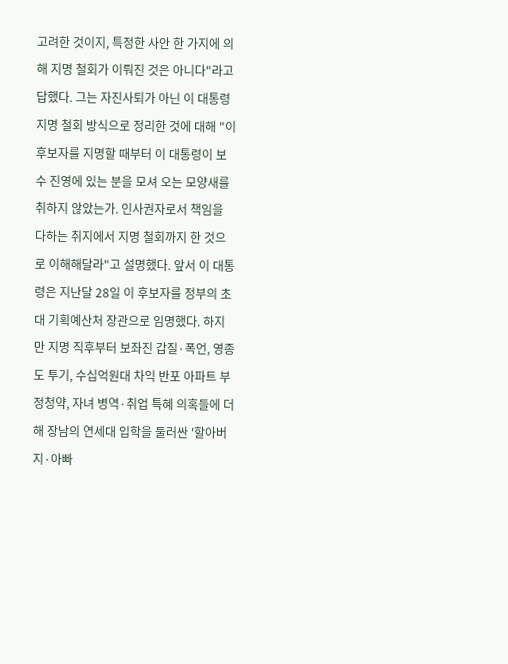고려한 것이지, 특정한 사안 한 가지에 의해 지명 철회가 이뤄진 것은 아니다"라고 답했다. 그는 자진사퇴가 아닌 이 대통령 지명 철회 방식으로 정리한 것에 대해 "이 후보자를 지명할 때부터 이 대통령이 보수 진영에 있는 분을 모셔 오는 모양새를 취하지 않았는가. 인사권자로서 책임을 다하는 취지에서 지명 철회까지 한 것으로 이해해달라"고 설명했다. 앞서 이 대통령은 지난달 28일 이 후보자를 정부의 초대 기획예산처 장관으로 임명했다. 하지만 지명 직후부터 보좌진 갑질·폭언, 영종도 투기, 수십억원대 차익 반포 아파트 부정청약, 자녀 병역·취업 특혜 의혹들에 더해 장남의 연세대 입학을 둘러싼 '할아버지·아빠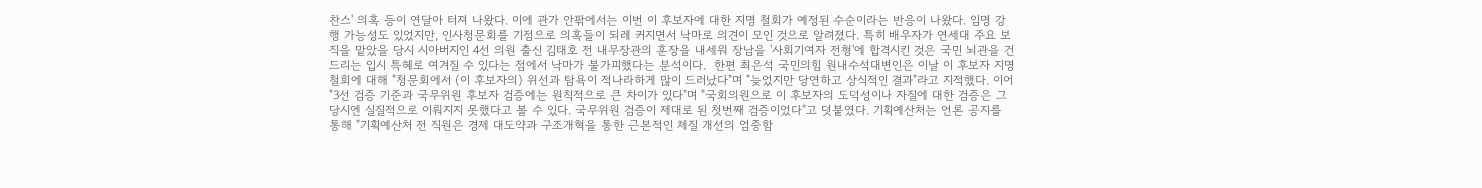찬스' 의혹 등이 연달아 터져 나왔다. 이에 관가 안팎에서는 이번 이 후보자에 대한 지명 철회가 예정된 수순이라는 반응이 나왔다. 임명 강행 가능성도 있었지만, 인사청문회를 기점으로 의혹들이 되레 커지면서 낙마로 의견이 모인 것으로 알려졌다. 특히 배우자가 연세대 주요 보직을 맡았을 당시 시아버지인 4선 의원 출신 김태호 전 내무장관의 훈장을 내세워 장남을 '사회기여자 전형'에 합격시킨 것은 국민 뇌관을 건드리는 입시 특혜로 여겨질 수 있다는 점에서 낙마가 불가피했다는 분석이다.  한편 최은석 국민의힘 원내수석대변인은 이날 이 후보자 지명 철회에 대해 "청문회에서 (이 후보자의) 위선과 탐욕이 적나라하게 많이 드러났다"며 "늦었지만 당연하고 상식적인 결과"라고 지적했다. 이어 "3선 검증 기준과 국무위원 후보자 검증에는 원칙적으로 큰 차이가 있다"며 "국회의원으로 이 후보자의 도덕성이나 자질에 대한 검증은 그 당시엔 실질적으로 이뤄지지 못했다고 볼 수 있다. 국무위원 검증이 제대로 된 첫번째 검증이었다"고 덧붙였다. 기획예산처는 언론 공지를 통해 "기획예산처 전 직원은 경제 대도약과 구조개혁을 통한 근본적인 체질 개선의 엄중함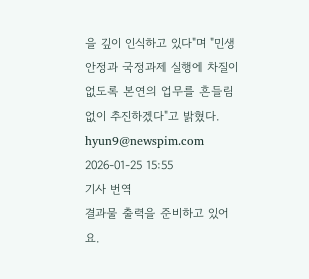을 깊이 인식하고 있다"며 "민생안정과 국정과제 실행에 차질이 없도록 본연의 업무를 흔들림 없이 추진하겠다"고 밝혔다. hyun9@newspim.com 2026-01-25 15:55
기사 번역
결과물 출력을 준비하고 있어요.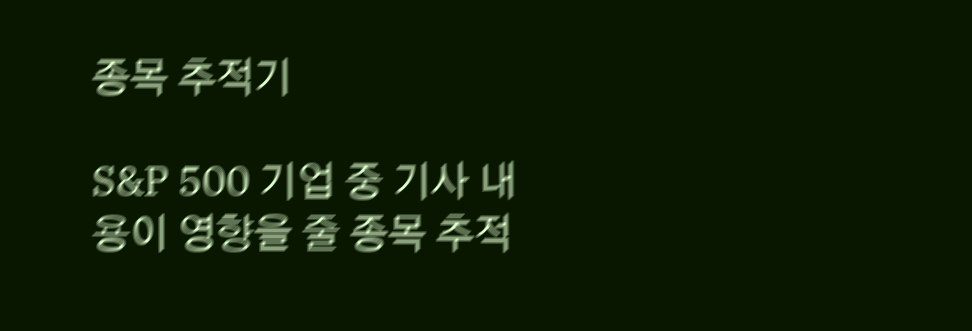종목 추적기

S&P 500 기업 중 기사 내용이 영향을 줄 종목 추적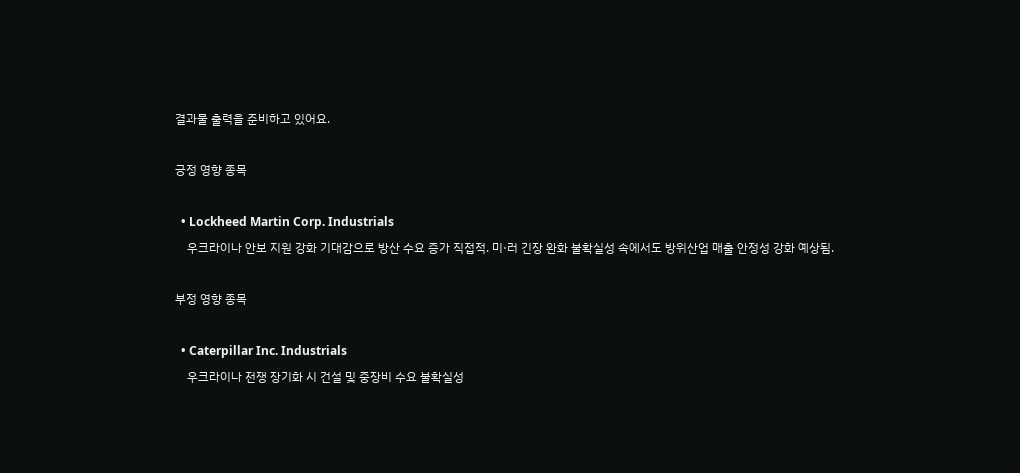결과물 출력을 준비하고 있어요.

긍정 영향 종목

  • Lockheed Martin Corp. Industrials
    우크라이나 안보 지원 강화 기대감으로 방산 수요 증가 직접적. 미·러 긴장 완화 불확실성 속에서도 방위산업 매출 안정성 강화 예상됨.

부정 영향 종목

  • Caterpillar Inc. Industrials
    우크라이나 전쟁 장기화 시 건설 및 중장비 수요 불확실성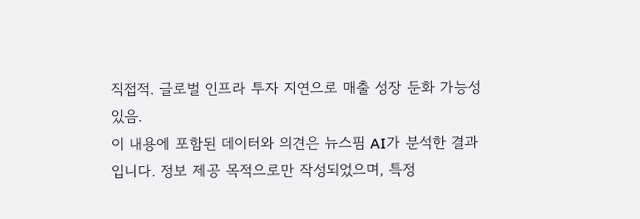직접적. 글로벌 인프라 투자 지연으로 매출 성장 둔화 가능성 있음.
이 내용에 포함된 데이터와 의견은 뉴스핌 AI가 분석한 결과입니다. 정보 제공 목적으로만 작성되었으며, 특정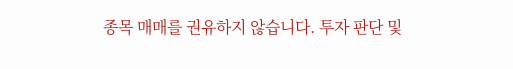종목 매매를 권유하지 않습니다. 투자 판단 및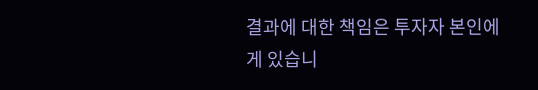결과에 대한 책임은 투자자 본인에게 있습니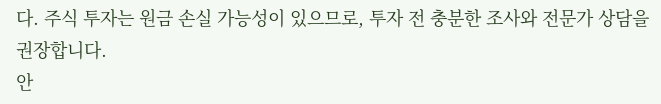다. 주식 투자는 원금 손실 가능성이 있으므로, 투자 전 충분한 조사와 전문가 상담을 권장합니다.
안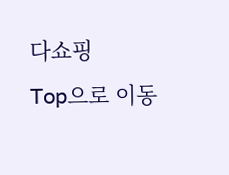다쇼핑
Top으로 이동